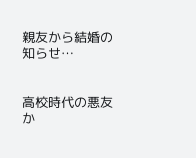親友から結婚の知らせ…


高校時代の悪友か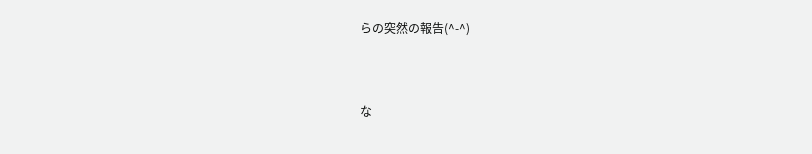らの突然の報告(^-^)


な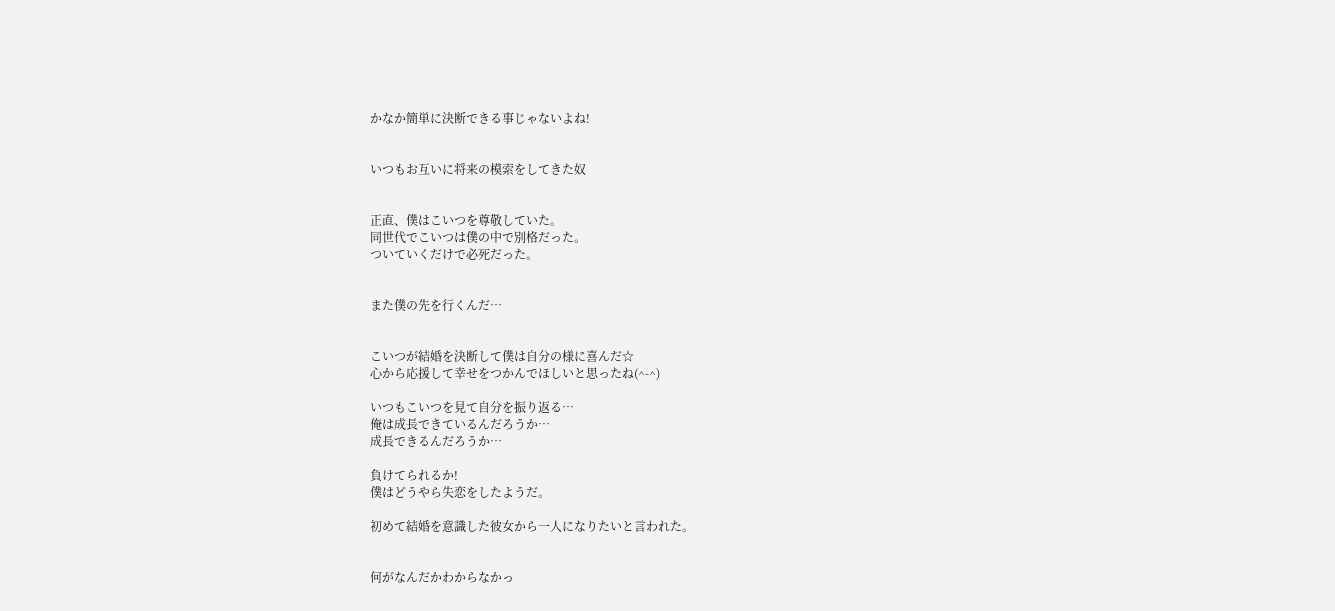かなか簡単に決断できる事じゃないよね!


いつもお互いに将来の模索をしてきた奴


正直、僕はこいつを尊敬していた。
同世代でこいつは僕の中で別格だった。
ついていくだけで必死だった。


また僕の先を行くんだ…


こいつが結婚を決断して僕は自分の様に喜んだ☆
心から応援して幸せをつかんでほしいと思ったね(^-^)

いつもこいつを見て自分を振り返る…
俺は成長できているんだろうか…
成長できるんだろうか…

負けてられるか!
僕はどうやら失恋をしたようだ。

初めて結婚を意識した彼女から一人になりたいと言われた。


何がなんだかわからなかっ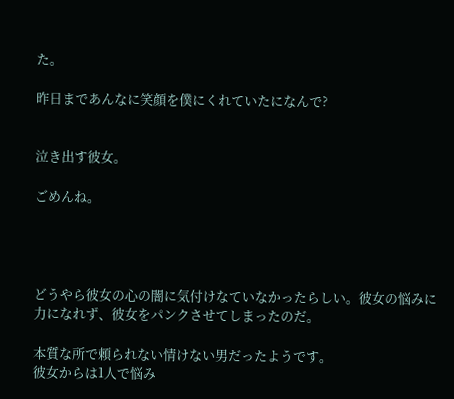た。

昨日まであんなに笑顔を僕にくれていたになんで?


泣き出す彼女。

ごめんね。




どうやら彼女の心の闇に気付けなていなかったらしい。彼女の悩みに力になれず、彼女をパンクさせてしまったのだ。

本質な所で頼られない情けない男だったようです。
彼女からは1人で悩み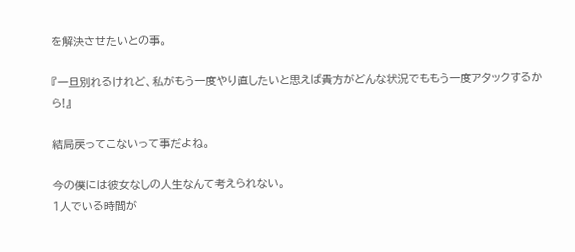を解決させたいとの事。

『一旦別れるけれど、私がもう一度やり直したいと思えば貴方がどんな状況でももう一度アタックするから!』

結局戻ってこないって事だよね。

今の僕には彼女なしの人生なんて考えられない。
1人でいる時間が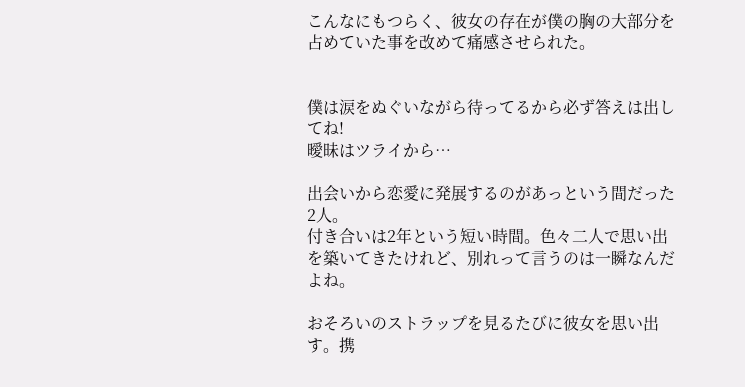こんなにもつらく、彼女の存在が僕の胸の大部分を占めていた事を改めて痛感させられた。


僕は涙をぬぐいながら待ってるから必ず答えは出してね!
曖昧はツライから…

出会いから恋愛に発展するのがあっという間だった2人。
付き合いは2年という短い時間。色々二人で思い出を築いてきたけれど、別れって言うのは一瞬なんだよね。

おそろいのストラップを見るたびに彼女を思い出す。携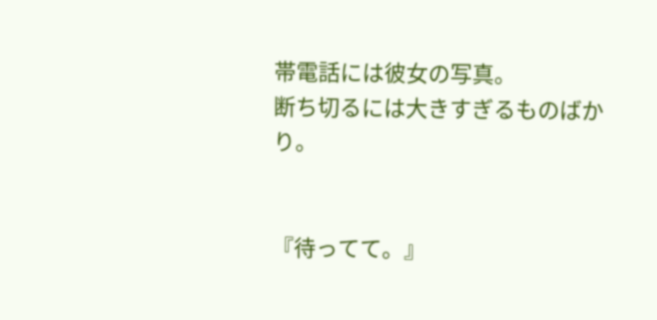帯電話には彼女の写真。
断ち切るには大きすぎるものばかり。


『待ってて。』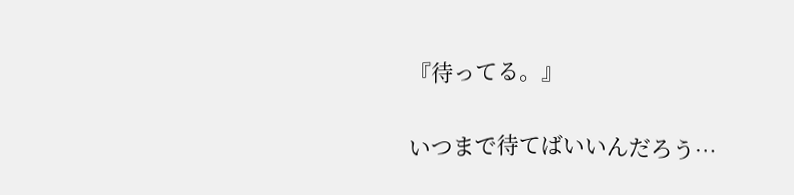『待ってる。』

いつまで待てばいいんだろう…